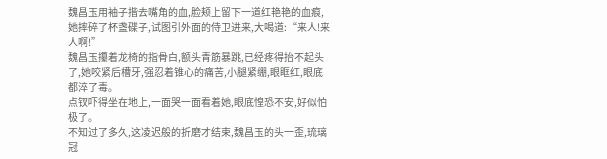魏昌玉用袖子揩去嘴角的血,脸颊上留下一道红艳艳的血痕,她摔碎了杯盏碟子,试图引外面的侍卫进来,大喝道:“来人!来人啊!”
魏昌玉攥着龙椅的指骨白,额头青筋暴跳,已经疼得抬不起头了,她咬紧后槽牙,强忍着锥心的痛苦,小腿紧绷,眼眶红,眼底都淬了毒。
点钗吓得坐在地上,一面哭一面看着她,眼底惶恐不安,好似怕极了。
不知过了多久,这凌迟般的折磨才结束,魏昌玉的头一歪,琉璃冠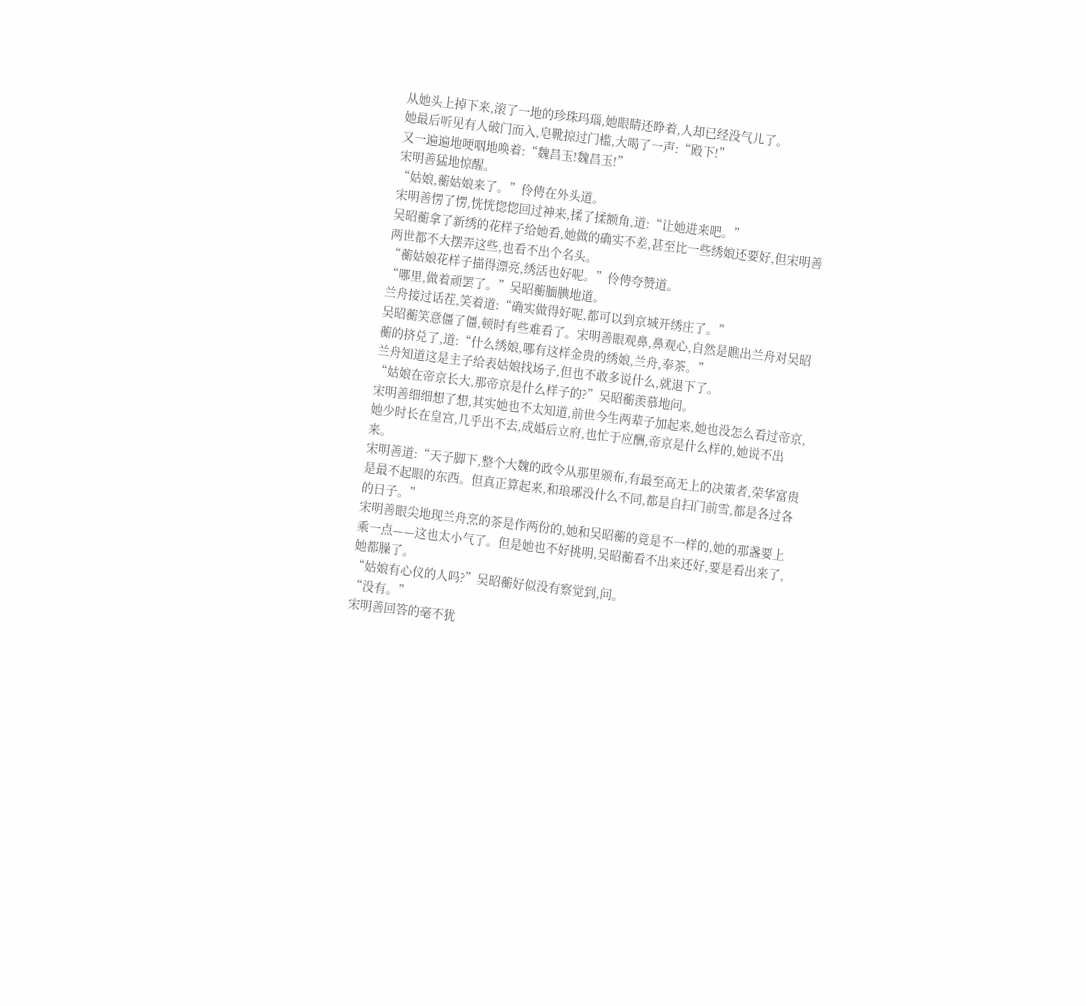从她头上掉下来,滚了一地的珍珠玛瑙,她眼睛还睁着,人却已经没气儿了。
她最后听见有人破门而入,皂靴掠过门槛,大喝了一声:“殿下!”
又一遍遍地哽咽地唤着:“魏昌玉!魏昌玉!”
宋明善猛地惊醒。
“姑娘,蘅姑娘来了。”伶俜在外头道。
宋明善愣了愣,恍恍惚惚回过神来,揉了揉额角,道:“让她进来吧。”
吴昭蘅拿了新绣的花样子给她看,她做的确实不差,甚至比一些绣娘还要好,但宋明善两世都不大摆弄这些,也看不出个名头。
“蘅姑娘花样子描得漂亮,绣活也好呢。”伶俜夸赞道。
“哪里,做着顽罢了。”吴昭蘅腼腆地道。
兰舟接过话茬,笑着道:“确实做得好呢,都可以到京城开绣庄了。”
吴昭蘅笑意僵了僵,顿时有些难看了。宋明善眼观鼻,鼻观心,自然是瞧出兰舟对吴昭蘅的挤兑了,道:“什么绣娘,哪有这样金贵的绣娘,兰舟,奉茶。”
兰舟知道这是主子给表姑娘找场子,但也不敢多说什么,就退下了。
“姑娘在帝京长大,那帝京是什么样子的?”吴昭蘅羡慕地问。
宋明善细细想了想,其实她也不太知道,前世今生两辈子加起来,她也没怎么看过帝京,她少时长在皇宫,几乎出不去,成婚后立府,也忙于应酬,帝京是什么样的,她说不出来。
宋明善道:“天子脚下,整个大魏的政令从那里颁布,有最至高无上的决策者,荣华富贵是最不起眼的东西。但真正算起来,和琅琊没什么不同,都是自扫门前雪,都是各过各的日子。”
宋明善眼尖地现兰舟烹的茶是作两份的,她和吴昭蘅的竟是不一样的,她的那盏要上乘一点——这也太小气了。但是她也不好挑明,吴昭蘅看不出来还好,要是看出来了,她都臊了。
“姑娘有心仪的人吗?”吴昭蘅好似没有察觉到,问。
“没有。”
宋明善回答的毫不犹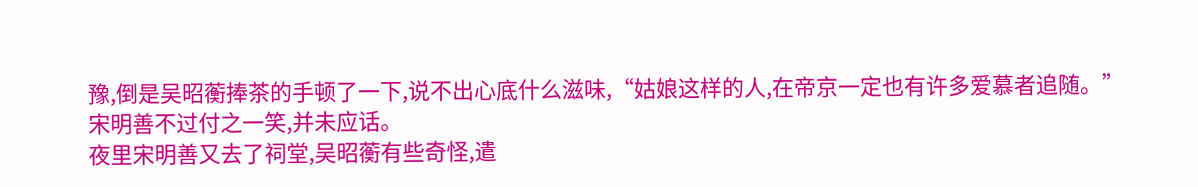豫,倒是吴昭蘅捧茶的手顿了一下,说不出心底什么滋味,“姑娘这样的人,在帝京一定也有许多爱慕者追随。”
宋明善不过付之一笑,并未应话。
夜里宋明善又去了祠堂,吴昭蘅有些奇怪,遣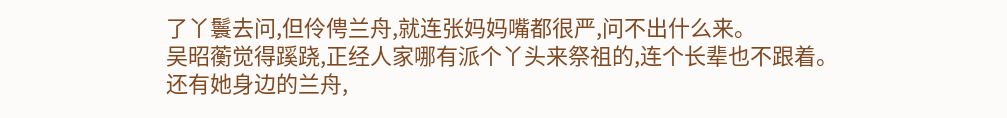了丫鬟去问,但伶俜兰舟,就连张妈妈嘴都很严,问不出什么来。
吴昭蘅觉得蹊跷,正经人家哪有派个丫头来祭祖的,连个长辈也不跟着。
还有她身边的兰舟,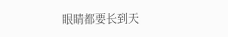眼睛都要长到天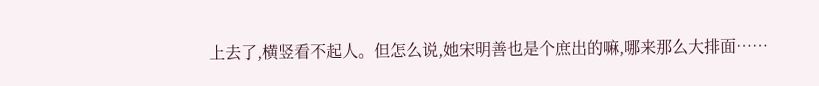上去了,横竖看不起人。但怎么说,她宋明善也是个庶出的嘛,哪来那么大排面……